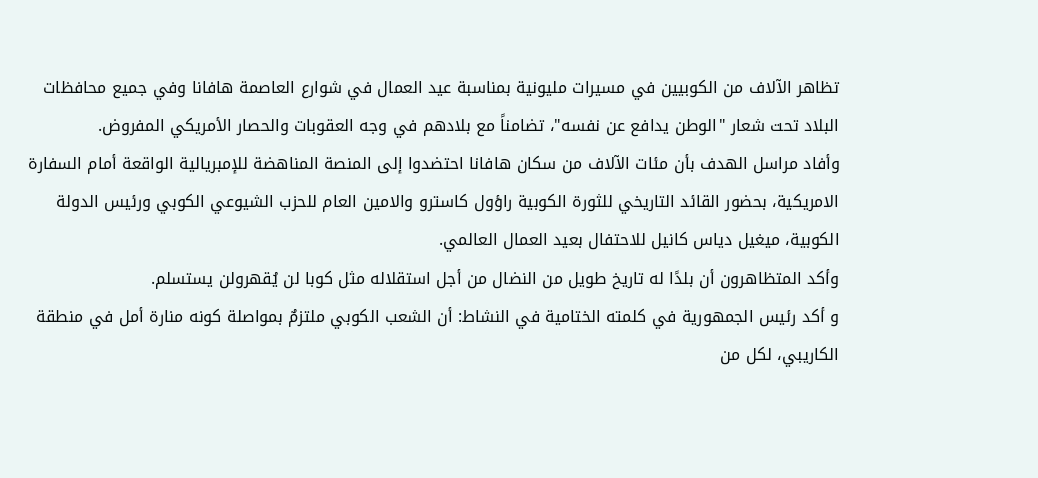تظاهر الآلاف من الكوبيين في مسيرات مليونية بمناسبة عيد العمال في شوارع العاصمة هافانا وفي جميع محافظات البلاد تحت شعار "الوطن يدافع عن نفسه"، تضامناً مع بلادهم في وجه العقوبات والحصار الأمريكي المفروض.
وأفاد مراسل الهدف بأن مئات الآلاف من سكان هافانا احتضدوا إلى المنصة المناهضة للإمبريالية الواقعة أمام السفارة الامريكية، بحضور القائد التاريخي للثورة الكوبية راؤول كاسترو والامين العام للحزب الشيوعي الكوبي ورئيس الدولة الكوبية، ميغيل دياس كانيل للاحتفال بعيد العمال العالمي.
وأكد المتظاهرون أن بلدًا له تاريخ طويل من النضال من أجل استقلاله مثل كوبا لن يُقهرولن يستسلم.
و أكد رئيس الجمهورية في كلمته الختامية في النشاط: أن الشعب الكوبي ملتزمٌ بمواصلة كونه منارة أمل في منطقة الكاريبي، لكل من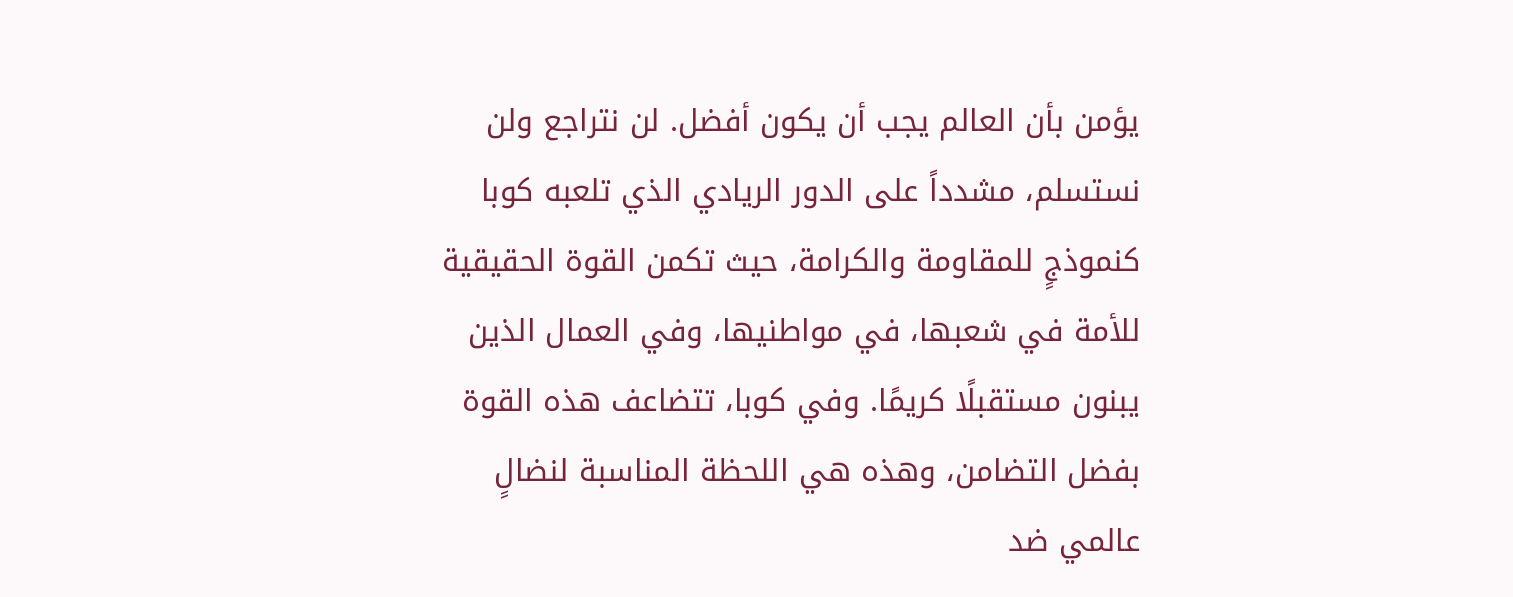يؤمن بأن العالم يجب أن يكون أفضل. لن نتراجع ولن نستسلم، مشدداً على الدور الريادي الذي تلعبه كوبا كنموذجٍ للمقاومة والكرامة، حيث تكمن القوة الحقيقية للأمة في شعبها، في مواطنيها، وفي العمال الذين يبنون مستقبلًا كريمًا. وفي كوبا، تتضاعف هذه القوة بفضل التضامن، وهذه هي اللحظة المناسبة لنضالٍ عالمي ضد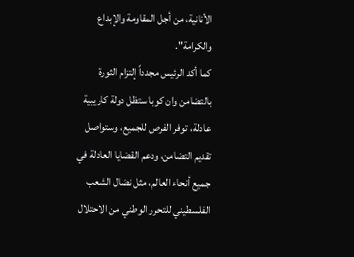الأنانية، من أجل المقاومة والإبداع والكرامة".
كما أكد الرئيس مجدداً إلتزام الثورة بالتضامن وان كوبا ستظل دولة كاريبية عادلة، توفر الفرص للجميع، وستواصل تقديم التضامن، ودعم القضايا العادلة في جميع أنحاء العالم، مثل نضال الشعب الفلسطيني للتحرر الوطني من الاحتلال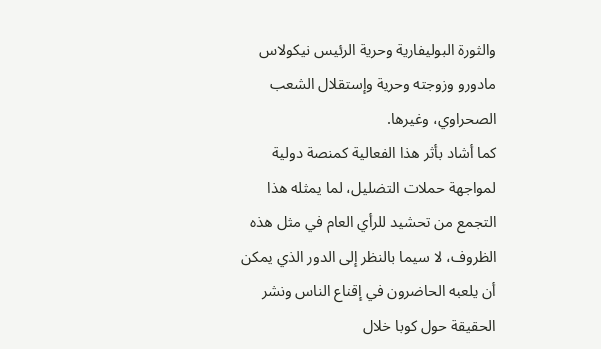والثورة البوليفارية وحرية الرئيس نيكولاس مادورو وزوجته وحرية وإستقلال الشعب الصحراوي، وغيرها.
كما أشاد بأثر هذا الفعالية كمنصة دولية لمواجهة حملات التضليل، لما يمثله هذا التجمع من تحشيد للرأي العام في مثل هذه الظروف، لا سيما بالنظر إلى الدور الذي يمكن أن يلعبه الحاضرون في إقناع الناس ونشر الحقيقة حول كوبا خلال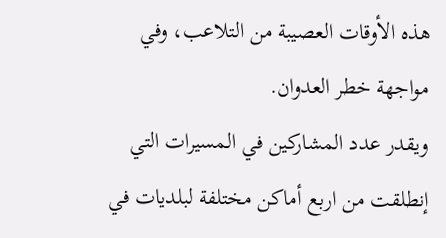هذه الأوقات العصيبة من التلاعب، وفي مواجهة خطر العدوان.
ويقدر عدد المشاركين في المسيرات التي إنطلقت من اربع أماكن مختلفة لبلديات في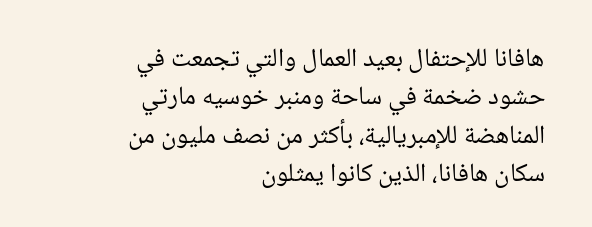هافانا للإحتفال بعيد العمال والتي تجمعت في حشود ضخمة في ساحة ومنبر خوسيه مارتي المناهضة للإمبريالية، بأكثر من نصف مليون من سكان هافانا، الذين كانوا يمثلون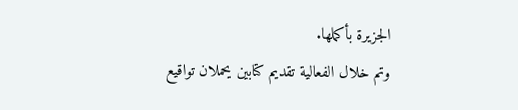الجزيرة بأكملها.
وتم خلال الفعالية تقديم كتابين يحملان تواقيع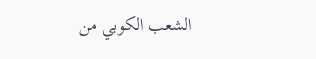الشعب الكوبي من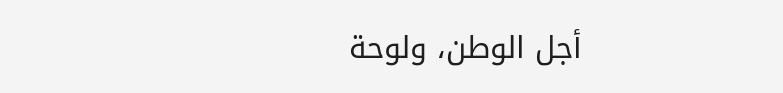أجل الوطن، ولوحة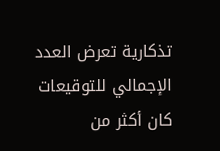تذكارية تعرض العدد الإجمالي للتوقيعات كان أكثر من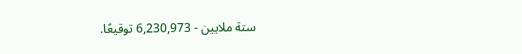ستة ملايين - 6,230,973 توقيعًا.